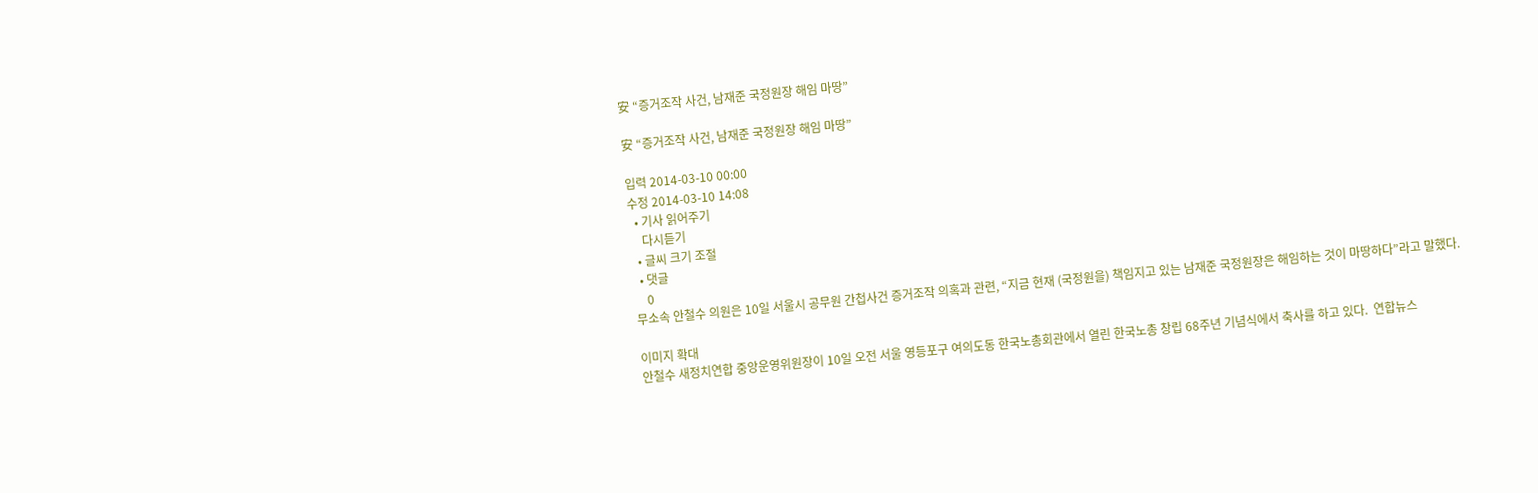安 “증거조작 사건, 남재준 국정원장 해임 마땅”

安 “증거조작 사건, 남재준 국정원장 해임 마땅”

입력 2014-03-10 00:00
수정 2014-03-10 14:08
  • 기사 읽어주기
    다시듣기
  • 글씨 크기 조절
  • 댓글
    0
무소속 안철수 의원은 10일 서울시 공무원 간첩사건 증거조작 의혹과 관련, “지금 현재 (국정원을) 책임지고 있는 남재준 국정원장은 해임하는 것이 마땅하다”라고 말했다.

이미지 확대
안철수 새정치연합 중앙운영위원장이 10일 오전 서울 영등포구 여의도동 한국노총회관에서 열린 한국노총 창립 68주년 기념식에서 축사를 하고 있다.  연합뉴스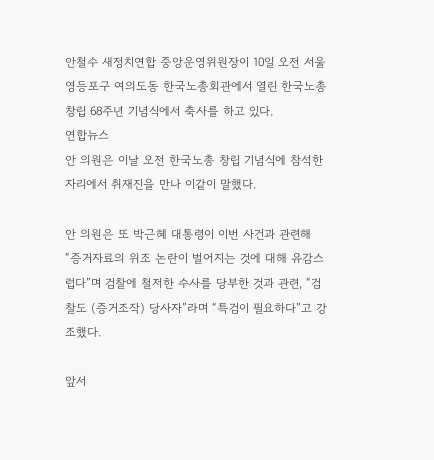안철수 새정치연합 중앙운영위원장이 10일 오전 서울 영등포구 여의도동 한국노총회관에서 열린 한국노총 창립 68주년 기념식에서 축사를 하고 있다.
연합뉴스
안 의원은 이날 오전 한국노총 창립 기념식에 참석한 자리에서 취재진을 만나 이같이 말했다.

안 의원은 또 박근혜 대통령이 이번 사건과 관련해 “증거자료의 위조 논란이 벌어지는 것에 대해 유감스럽다”며 검찰에 철저한 수사를 당부한 것과 관련, “검찰도 (증거조작) 당사자”라며 “특검이 필요하다”고 강조했다.

앞서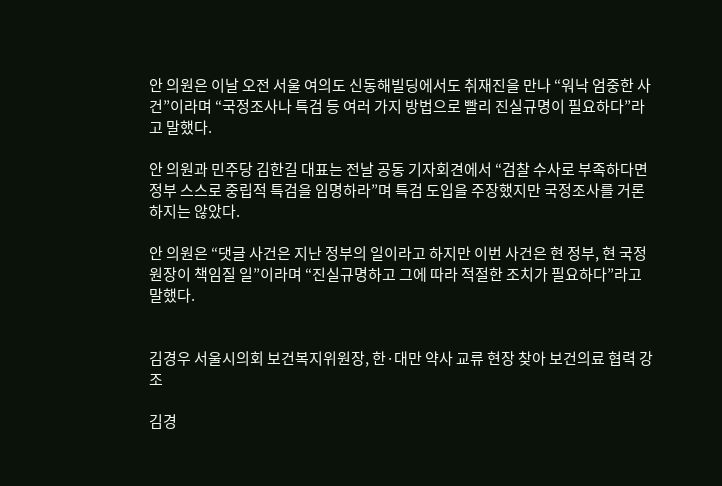안 의원은 이날 오전 서울 여의도 신동해빌딩에서도 취재진을 만나 “워낙 엄중한 사건”이라며 “국정조사나 특검 등 여러 가지 방법으로 빨리 진실규명이 필요하다”라고 말했다.

안 의원과 민주당 김한길 대표는 전날 공동 기자회견에서 “검찰 수사로 부족하다면 정부 스스로 중립적 특검을 임명하라”며 특검 도입을 주장했지만 국정조사를 거론하지는 않았다.

안 의원은 “댓글 사건은 지난 정부의 일이라고 하지만 이번 사건은 현 정부, 현 국정원장이 책임질 일”이라며 “진실규명하고 그에 따라 적절한 조치가 필요하다”라고 말했다.


김경우 서울시의회 보건복지위원장, 한·대만 약사 교류 현장 찾아 보건의료 협력 강조

김경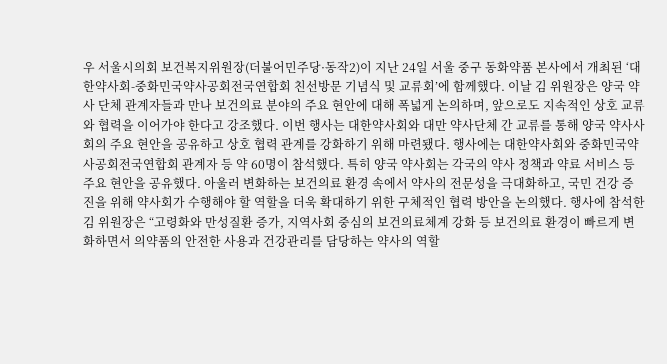우 서울시의회 보건복지위원장(더불어민주당·동작2)이 지난 24일 서울 중구 동화약품 본사에서 개최된 ‘대한약사회-중화민국약사공회전국연합회 친선방문 기념식 및 교류회’에 함께했다. 이날 김 위원장은 양국 약사 단체 관계자들과 만나 보건의료 분야의 주요 현안에 대해 폭넓게 논의하며, 앞으로도 지속적인 상호 교류와 협력을 이어가야 한다고 강조했다. 이번 행사는 대한약사회와 대만 약사단체 간 교류를 통해 양국 약사사회의 주요 현안을 공유하고 상호 협력 관계를 강화하기 위해 마련됐다. 행사에는 대한약사회와 중화민국약사공회전국연합회 관계자 등 약 60명이 참석했다. 특히 양국 약사회는 각국의 약사 정책과 약료 서비스 등 주요 현안을 공유했다. 아울러 변화하는 보건의료 환경 속에서 약사의 전문성을 극대화하고, 국민 건강 증진을 위해 약사회가 수행해야 할 역할을 더욱 확대하기 위한 구체적인 협력 방안을 논의했다. 행사에 참석한 김 위원장은 “고령화와 만성질환 증가, 지역사회 중심의 보건의료체계 강화 등 보건의료 환경이 빠르게 변화하면서 의약품의 안전한 사용과 건강관리를 담당하는 약사의 역할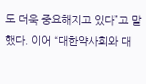도 더욱 중요해지고 있다”고 말했다. 이어 “대한약사회와 대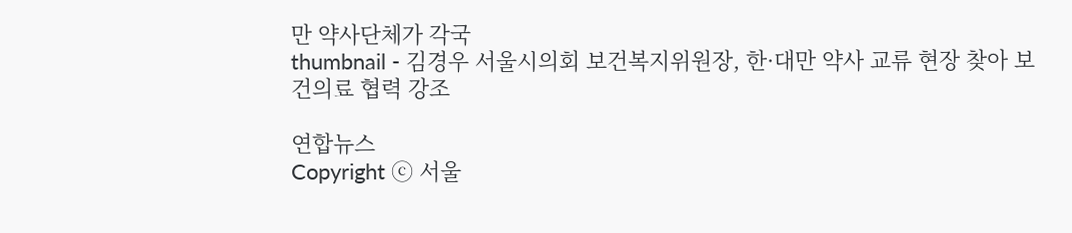만 약사단체가 각국
thumbnail - 김경우 서울시의회 보건복지위원장, 한·대만 약사 교류 현장 찾아 보건의료 협력 강조

연합뉴스
Copyright ⓒ 서울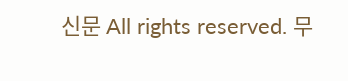신문 All rights reserved. 무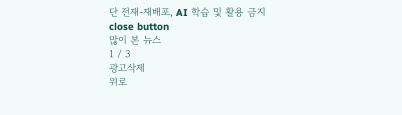단 전재-재배포, AI 학습 및 활용 금지
close button
많이 본 뉴스
1 / 3
광고삭제
위로